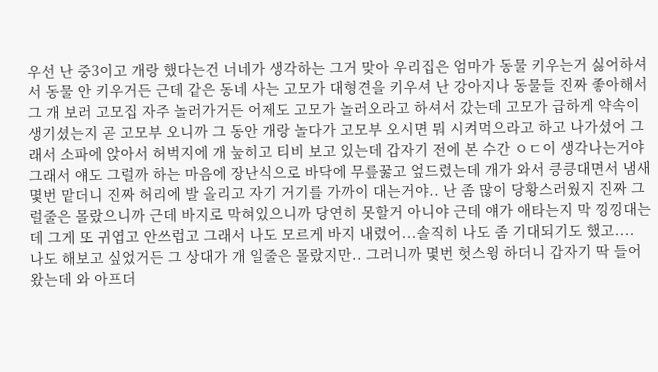우선 난 중3이고 개랑 했다는건 너네가 생각하는 그거 맞아 우리집은 엄마가 동물 키우는거 싫어하셔서 동물 안 키우거든 근데 같은 동네 사는 고모가 대형견을 키우셔 난 강아지나 동물들 진짜 좋아해서 그 개 보러 고모집 자주 놀러가거든 어제도 고모가 놀러오라고 하셔서 갔는데 고모가 급하게 약속이 생기셨는지 곧 고모부 오니까 그 동안 개랑 놀다가 고모부 오시면 뭐 시켜먹으라고 하고 나가셨어 그래서 소파에 앉아서 허벅지에 개 눞히고 티비 보고 있는데 갑자기 전에 본 수간 ㅇㄷ이 생각나는거야 그래서 얘도 그럴까 하는 마음에 장난식으로 바닥에 무릎꿇고 엎드렸는데 개가 와서 킁킁대면서 냄새 몇번 맡더니 진짜 허리에 발 올리고 자기 거기를 가까이 대는거야.. 난 좀 많이 당황스러웠지 진짜 그럴줄은 몰랐으니까 근데 바지로 막혀있으니까 당연히 못할거 아니야 근데 얘가 애타는지 막 낑낑대는데 그게 또 귀엽고 안쓰럽고 그래서 나도 모르게 바지 내렸어...솔직히 나도 좀 기대되기도 했고.... 나도 해보고 싶었거든 그 상대가 개 일줄은 몰랐지만.. 그러니까 몇번 헛스윙 하더니 갑자기 딱 들어왔는데 와 아프더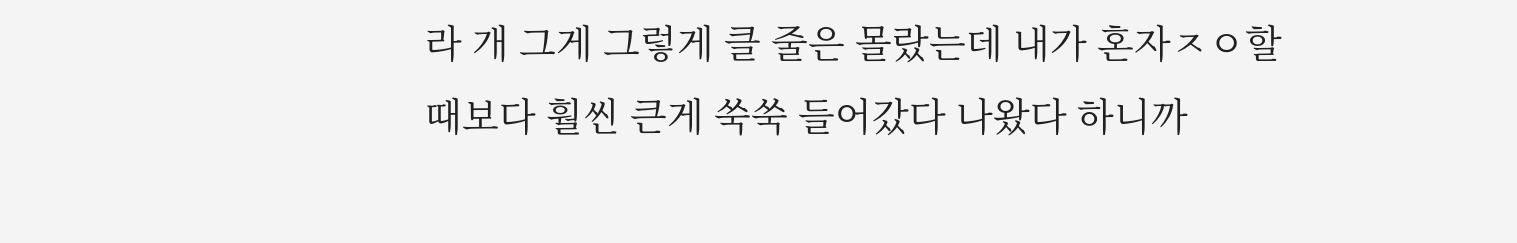라 개 그게 그렇게 클 줄은 몰랐는데 내가 혼자ㅈㅇ할때보다 훨씬 큰게 쑥쑥 들어갔다 나왔다 하니까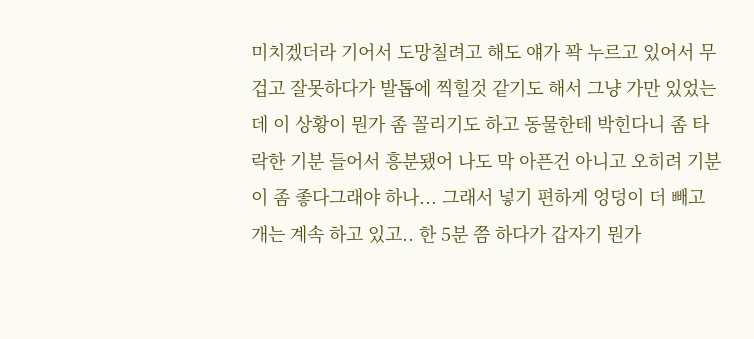미치겠더라 기어서 도망칠려고 해도 얘가 꽉 누르고 있어서 무겁고 잘못하다가 발톱에 찍힐것 같기도 해서 그냥 가만 있었는데 이 상황이 뭔가 좀 꼴리기도 하고 동물한테 박힌다니 좀 타락한 기분 들어서 흥분됐어 나도 막 아픈건 아니고 오히려 기분이 좀 좋다그래야 하나... 그래서 넣기 편하게 엉덩이 더 빼고 개는 계속 하고 있고.. 한 5분 쯤 하다가 갑자기 뭔가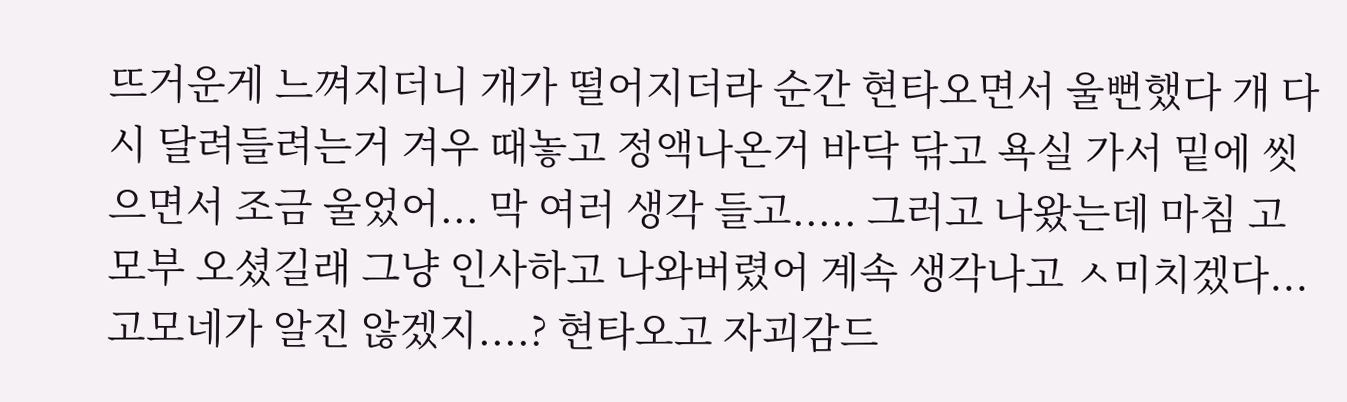뜨거운게 느껴지더니 개가 떨어지더라 순간 현타오면서 울뻔했다 개 다시 달려들려는거 겨우 때놓고 정액나온거 바닥 닦고 욕실 가서 밑에 씻으면서 조금 울었어... 막 여러 생각 들고..... 그러고 나왔는데 마침 고모부 오셨길래 그냥 인사하고 나와버렸어 계속 생각나고 ㅅ미치겠다... 고모네가 알진 않겠지....? 현타오고 자괴감드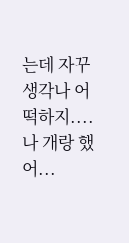는데 자꾸 생각나 어떡하지....
나 개랑 했어...